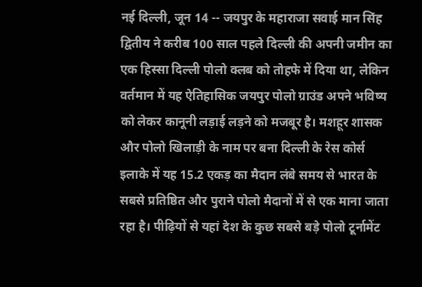नई दिल्ली, जून 14 -- जयपुर के महाराजा सवाई मान सिंह द्वितीय ने करीब 100 साल पहले दिल्ली की अपनी जमीन का एक हिस्सा दिल्ली पोलो क्लब को तोहफे में दिया था, लेकिन वर्तमान में यह ऐतिहासिक जयपुर पोलो ग्राउंड अपने भविष्य को लेकर कानूनी लड़ाई लड़ने को मजबूर है। मशहूर शासक और पोलो खिलाड़ी के नाम पर बना दिल्ली के रेस कोर्स इलाके में यह 15.2 एकड़ का मैदान लंबे समय से भारत के सबसे प्रतिष्ठित और पुराने पोलो मैदानों में से एक माना जाता रहा है। पीढ़ियों से यहां देश के कुछ सबसे बड़े पोलो टूर्नामेंट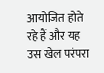आयोजित होते रहे हैं और यह उस खेल परंपरा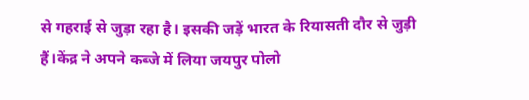से गहराई से जुड़ा रहा है। इसकी जड़ें भारत के रियासती दौर से जुड़ी हैं।केंद्र ने अपने कब्जे में लिया जयपुर पोलो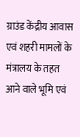ग्राउंड केंद्रीय आवास एवं शहरी मामलों के मंत्रालय के तहत आने वाले भूमि एवं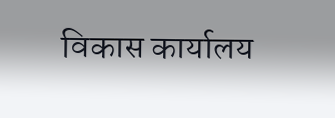विकास कार्यालय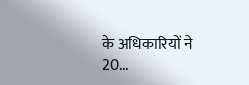के अधिकारियों ने 20...